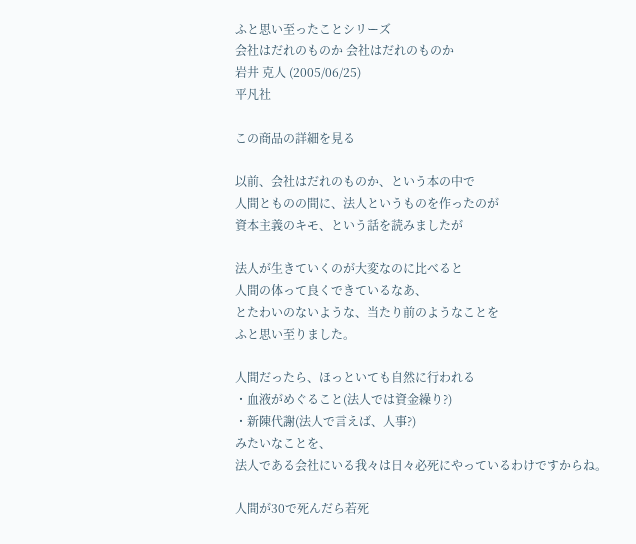ふと思い至ったことシリーズ
会社はだれのものか 会社はだれのものか
岩井 克人 (2005/06/25)
平凡社

この商品の詳細を見る

以前、会社はだれのものか、という本の中で
人間とものの間に、法人というものを作ったのが
資本主義のキモ、という話を読みましたが

法人が生きていくのが大変なのに比べると
人間の体って良くできているなあ、
とたわいのないような、当たり前のようなことを
ふと思い至りました。

人間だったら、ほっといても自然に行われる
・血液がめぐること(法人では資金繰り?)
・新陳代謝(法人で言えば、人事?)
みたいなことを、
法人である会社にいる我々は日々必死にやっているわけですからね。

人間が30で死んだら若死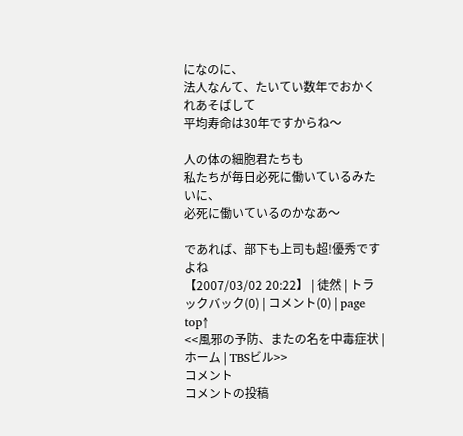になのに、
法人なんて、たいてい数年でおかくれあそばして
平均寿命は30年ですからね〜

人の体の細胞君たちも
私たちが毎日必死に働いているみたいに、
必死に働いているのかなあ〜

であれば、部下も上司も超!優秀ですよね
【2007/03/02 20:22】 | 徒然 | トラックバック(0) | コメント(0) | page top↑
<<風邪の予防、またの名を中毒症状 | ホーム | TBSビル>>
コメント
コメントの投稿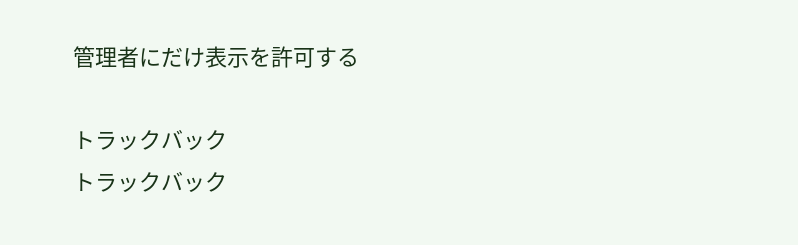管理者にだけ表示を許可する

トラックバック
トラックバック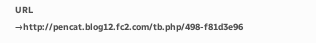URL
→http://pencat.blog12.fc2.com/tb.php/498-f81d3e96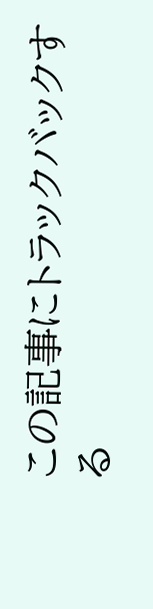この記事にトラックバックする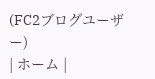(FC2ブログユーザー)
| ホーム |